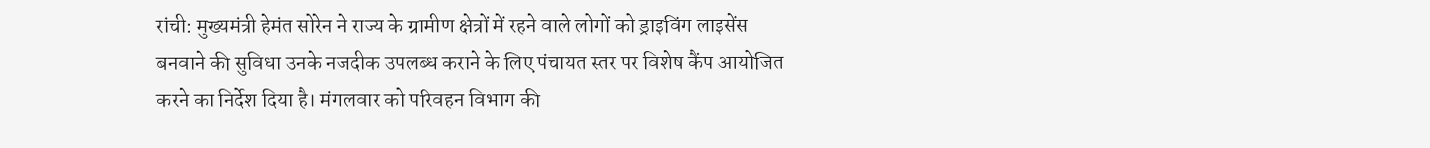रांची: मुख्यमंत्री हेमंत सोरेन ने राज्य के ग्रामीण क्षेत्रों में रहने वाले लोगों को ड्राइविंग लाइसेंस बनवाने की सुविधा उनके नजदीक उपलब्ध कराने के लिए पंचायत स्तर पर विशेष कैंप आयोजित करने का निर्देश दिया है। मंगलवार को परिवहन विभाग की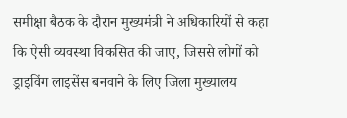समीक्षा बैठक के दौरान मुख्यमंत्री ने अधिकारियों से कहा कि ऐसी व्यवस्था विकसित की जाए, जिससे लोगों को ड्राइविंग लाइसेंस बनवाने के लिए जिला मुख्यालय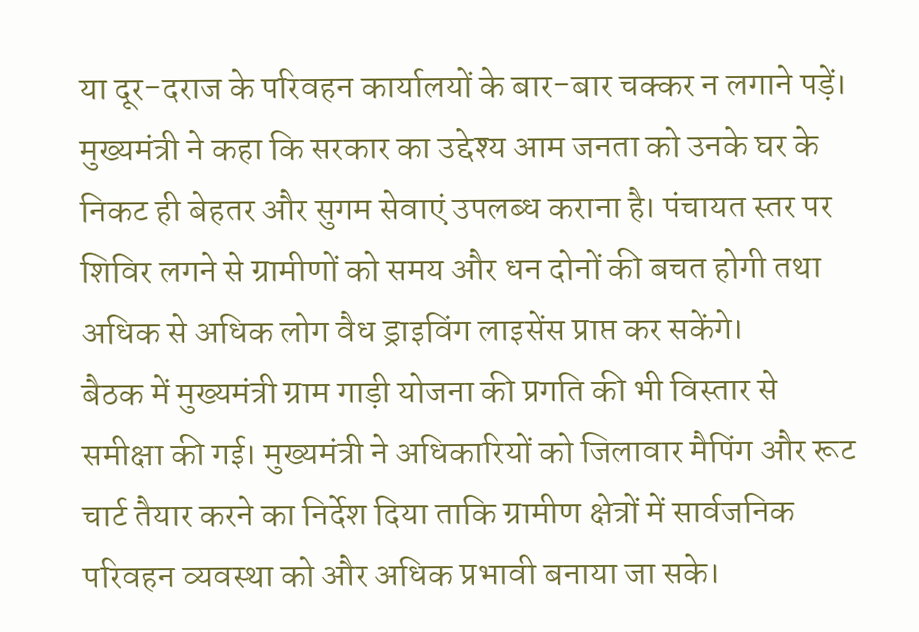या दूर-दराज के परिवहन कार्यालयों के बार-बार चक्कर न लगाने पड़ें।
मुख्यमंत्री ने कहा कि सरकार का उद्देश्य आम जनता को उनके घर के निकट ही बेहतर और सुगम सेवाएं उपलब्ध कराना है। पंचायत स्तर पर शिविर लगने से ग्रामीणों को समय और धन दोनों की बचत होगी तथा अधिक से अधिक लोग वैध ड्राइविंग लाइसेंस प्राप्त कर सकेंगे।
बैठक में मुख्यमंत्री ग्राम गाड़ी योजना की प्रगति की भी विस्तार से समीक्षा की गई। मुख्यमंत्री ने अधिकारियों को जिलावार मैपिंग और रूट चार्ट तैयार करने का निर्देश दिया ताकि ग्रामीण क्षेत्रों में सार्वजनिक परिवहन व्यवस्था को और अधिक प्रभावी बनाया जा सके।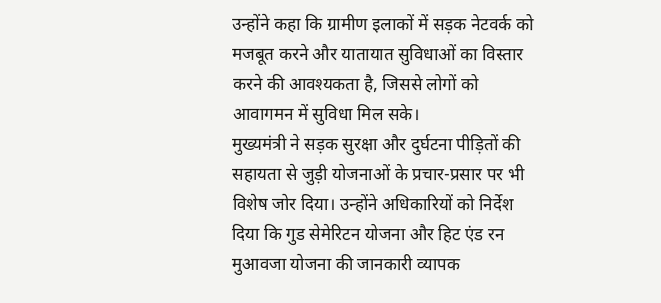उन्होंने कहा कि ग्रामीण इलाकों में सड़क नेटवर्क को मजबूत करने और यातायात सुविधाओं का विस्तार करने की आवश्यकता है, जिससे लोगों को आवागमन में सुविधा मिल सके।
मुख्यमंत्री ने सड़क सुरक्षा और दुर्घटना पीड़ितों की सहायता से जुड़ी योजनाओं के प्रचार-प्रसार पर भी विशेष जोर दिया। उन्होंने अधिकारियों को निर्देश दिया कि गुड सेमेरिटन योजना और हिट एंड रन मुआवजा योजना की जानकारी व्यापक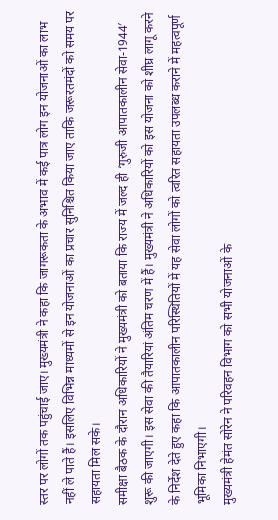स्तर पर लोगों तक पहुंचाई जाए। मुख्यमंत्री ने कहा कि जागरूकता के अभाव में कई पात्र लोग इन योजनाओं का लाभ नहीं ले पाते हैं। इसलिए विभिन्न माध्यमों से इन योजनाओं का प्रचार सुनिश्चित किया जाए ताकि जरूरतमंदों को समय पर सहायता मिल सके।
समीक्षा बैठक के दौरान अधिकारियों ने मुख्यमंत्री को बताया कि राज्य में जल्द ही ‘गुरुजी आपातकालीन सेवा-1944′ शुरू की जाएगी। इस सेवा की तैयारियां अंतिम चरण में हैं। मुख्यमंत्री ने अधिकारियों को इस योजना को शीघ्र लागू करने के निर्देश देते हुए कहा कि आपातकालीन परिस्थितियों में यह सेवा लोगों को त्वरित सहायता उपलब्ध कराने में महत्वपूर्ण भूमिका निभाएगी।
मुख्यमंत्री हेमंत सोरेन ने परिवहन विभाग को सभी योजनाओं के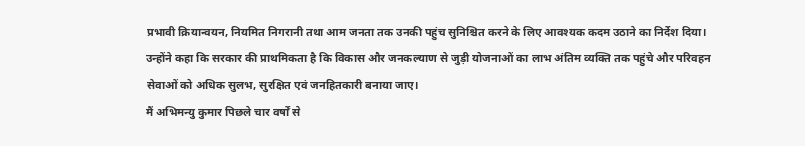प्रभावी क्रियान्वयन, नियमित निगरानी तथा आम जनता तक उनकी पहुंच सुनिश्चित करने के लिए आवश्यक कदम उठाने का निर्देश दिया। उन्होंने कहा कि सरकार की प्राथमिकता है कि विकास और जनकल्याण से जुड़ी योजनाओं का लाभ अंतिम व्यक्ति तक पहुंचे और परिवहन सेवाओं को अधिक सुलभ, सुरक्षित एवं जनहितकारी बनाया जाए।
मैं अभिमन्यु कुमार पिछले चार वर्षों से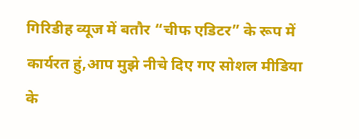गिरिडीह व्यूज में बतौर “चीफ एडिटर” के रूप में कार्यरत हुं,आप मुझे नीचे दिए गए सोशल मीडिया के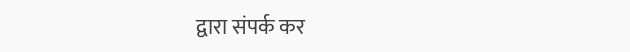द्वारा संपर्क कर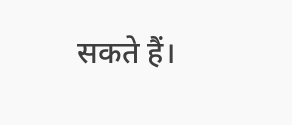सकते हैं।